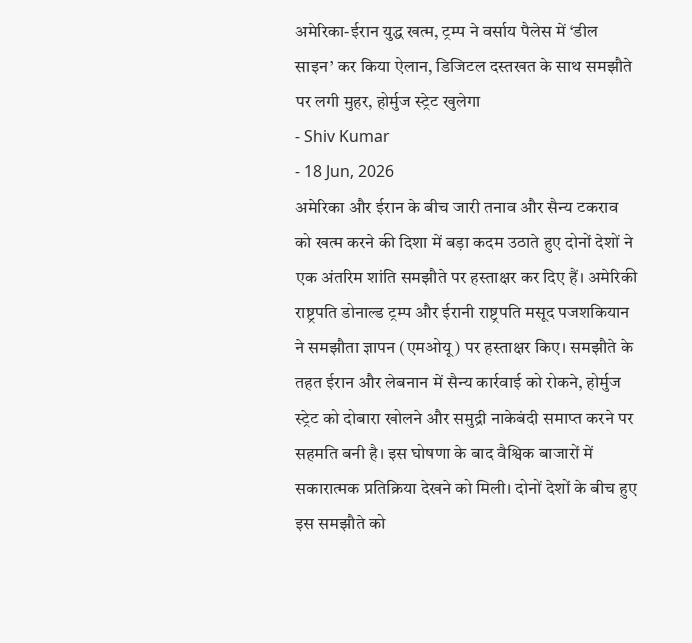अमेरिका-ईरान युद्ध खत्म, ट्रम्प ने वर्साय पैलेस में ‘डील साइन’ कर किया ऐलान, डिजिटल दस्तखत के साथ समझौते पर लगी मुहर, होर्मुज स्ट्रेट खुलेगा
- Shiv Kumar
- 18 Jun, 2026
अमेरिका और ईरान के बीच जारी तनाव और सैन्य टकराव को खत्म करने की दिशा में बड़ा कदम उठाते हुए दोनों देशों ने एक अंतरिम शांति समझौते पर हस्ताक्षर कर दिए हैं। अमेरिकी राष्ट्रपति डोनाल्ड ट्रम्प और ईरानी राष्ट्रपति मसूद पजशकियान ने समझौता ज्ञापन (एमओयू) पर हस्ताक्षर किए। समझौते के तहत ईरान और लेबनान में सैन्य कार्रवाई को रोकने, होर्मुज स्ट्रेट को दोबारा खोलने और समुद्री नाकेबंदी समाप्त करने पर सहमति बनी है। इस घोषणा के बाद वैश्विक बाजारों में सकारात्मक प्रतिक्रिया देखने को मिली। दोनों देशों के बीच हुए इस समझौते को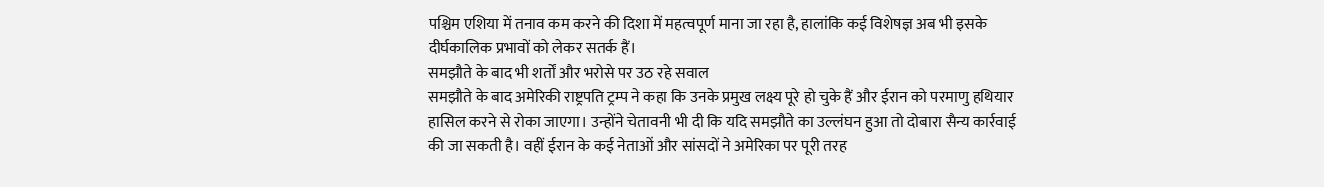पश्चिम एशिया में तनाव कम करने की दिशा में महत्वपूर्ण माना जा रहा है, हालांकि कई विशेषज्ञ अब भी इसके दीर्घकालिक प्रभावों को लेकर सतर्क हैं।
समझौते के बाद भी शर्तों और भरोसे पर उठ रहे सवाल
समझौते के बाद अमेरिकी राष्ट्रपति ट्रम्प ने कहा कि उनके प्रमुख लक्ष्य पूरे हो चुके हैं और ईरान को परमाणु हथियार हासिल करने से रोका जाएगा। उन्होंने चेतावनी भी दी कि यदि समझौते का उल्लंघन हुआ तो दोबारा सैन्य कार्रवाई की जा सकती है। वहीं ईरान के कई नेताओं और सांसदों ने अमेरिका पर पूरी तरह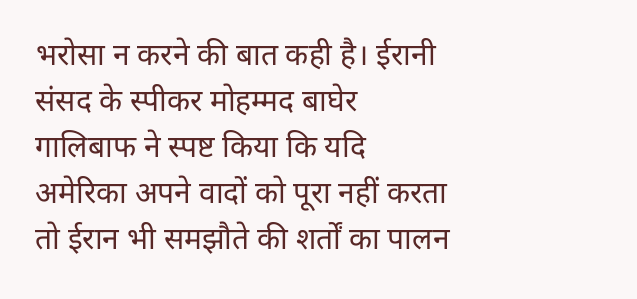भरोसा न करने की बात कही है। ईरानी संसद के स्पीकर मोहम्मद बाघेर गालिबाफ ने स्पष्ट किया कि यदि अमेरिका अपने वादों को पूरा नहीं करता तो ईरान भी समझौते की शर्तों का पालन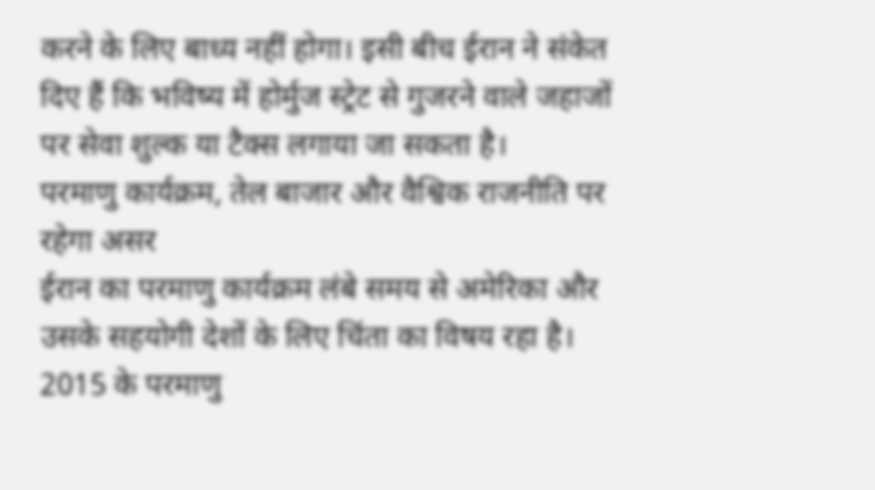करने के लिए बाध्य नहीं होगा। इसी बीच ईरान ने संकेत दिए हैं कि भविष्य में होर्मुज स्ट्रेट से गुजरने वाले जहाजों पर सेवा शुल्क या टैक्स लगाया जा सकता है।
परमाणु कार्यक्रम, तेल बाजार और वैश्विक राजनीति पर रहेगा असर
ईरान का परमाणु कार्यक्रम लंबे समय से अमेरिका और उसके सहयोगी देशों के लिए चिंता का विषय रहा है। 2015 के परमाणु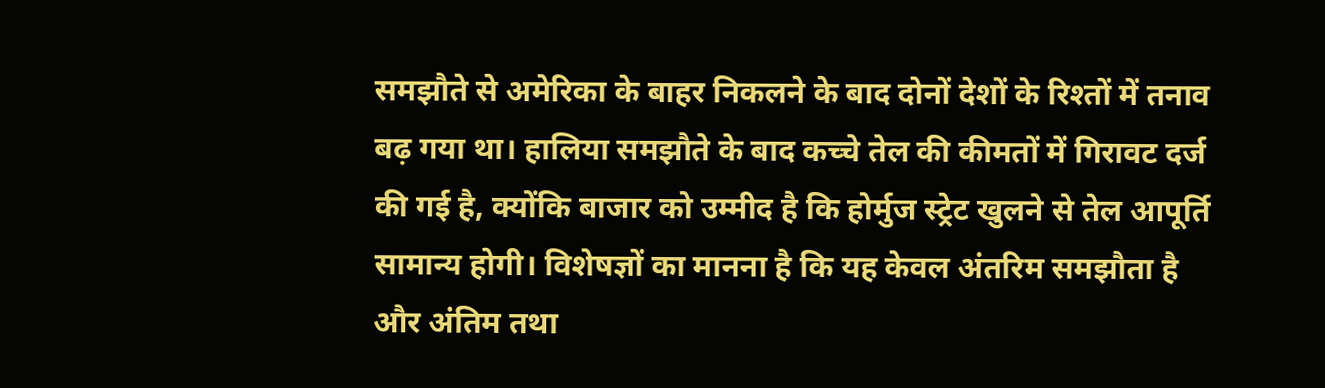समझौते से अमेरिका के बाहर निकलने के बाद दोनों देशों के रिश्तों में तनाव बढ़ गया था। हालिया समझौते के बाद कच्चे तेल की कीमतों में गिरावट दर्ज की गई है, क्योंकि बाजार को उम्मीद है कि होर्मुज स्ट्रेट खुलने से तेल आपूर्ति सामान्य होगी। विशेषज्ञों का मानना है कि यह केवल अंतरिम समझौता है और अंतिम तथा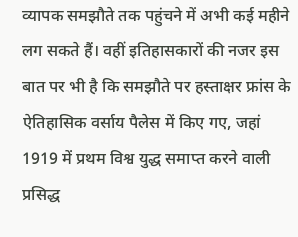व्यापक समझौते तक पहुंचने में अभी कई महीने लग सकते हैं। वहीं इतिहासकारों की नजर इस बात पर भी है कि समझौते पर हस्ताक्षर फ्रांस के ऐतिहासिक वर्साय पैलेस में किए गए, जहां 1919 में प्रथम विश्व युद्ध समाप्त करने वाली प्रसिद्ध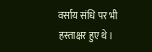वर्साय संधि पर भी हस्ताक्षर हुए थे।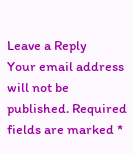Leave a Reply
Your email address will not be published. Required fields are marked *